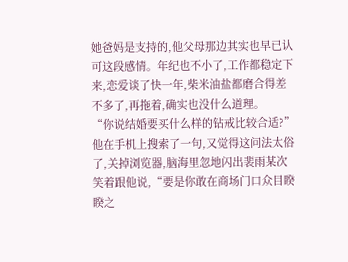她爸妈是支持的,他父母那边其实也早已认可这段感情。年纪也不小了,工作都稳定下来,恋爱谈了快一年,柴米油盐都磨合得差不多了,再拖着,确实也没什么道理。
“你说结婚要买什么样的钻戒比较合适?”他在手机上搜索了一句,又觉得这问法太俗了,关掉浏览器,脑海里忽地闪出裴雨某次笑着跟他说,“要是你敢在商场门口众目睽睽之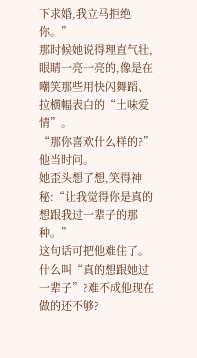下求婚,我立马拒绝你。”
那时候她说得理直气壮,眼睛一亮一亮的,像是在嘲笑那些用快闪舞蹈、拉横幅表白的“土味爱情”。
“那你喜欢什么样的?”他当时问。
她歪头想了想,笑得神秘:“让我觉得你是真的想跟我过一辈子的那种。”
这句话可把他难住了。什么叫“真的想跟她过一辈子”?难不成他现在做的还不够?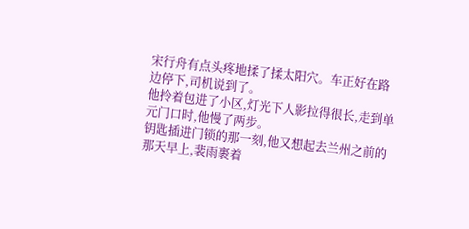宋行舟有点头疼地揉了揉太阳穴。车正好在路边停下,司机说到了。
他拎着包进了小区,灯光下人影拉得很长,走到单元门口时,他慢了两步。
钥匙插进门锁的那一刻,他又想起去兰州之前的那天早上,裴雨裹着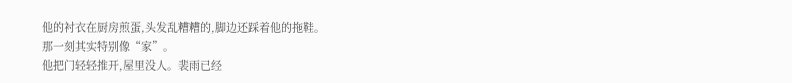他的衬衣在厨房煎蛋,头发乱糟糟的,脚边还踩着他的拖鞋。
那一刻其实特别像“家”。
他把门轻轻推开,屋里没人。裴雨已经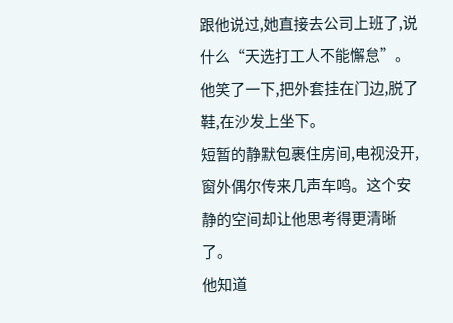跟他说过,她直接去公司上班了,说什么“天选打工人不能懈怠”。
他笑了一下,把外套挂在门边,脱了鞋,在沙发上坐下。
短暂的静默包裹住房间,电视没开,窗外偶尔传来几声车鸣。这个安静的空间却让他思考得更清晰了。
他知道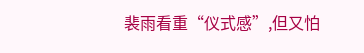裴雨看重“仪式感”,但又怕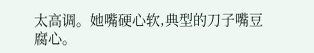太高调。她嘴硬心软,典型的刀子嘴豆腐心。